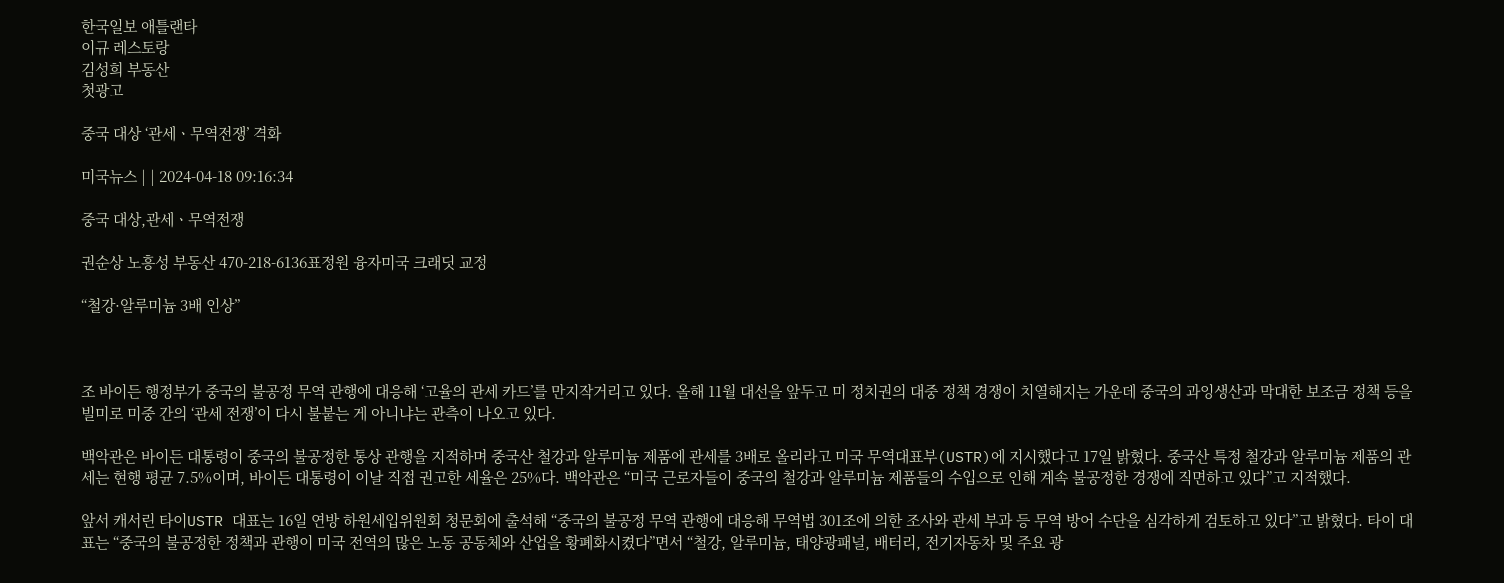한국일보 애틀랜타
이규 레스토랑
김성희 부동산
첫광고

중국 대상 ‘관세ㆍ무역전쟁’ 격화

미국뉴스 | | 2024-04-18 09:16:34

중국 대상,관세ㆍ무역전쟁

권순상 노흥성 부동산 470-218-6136표정원 융자미국 크래딧 교정

“철강·알루미늄 3배 인상”



조 바이든 행정부가 중국의 불공정 무역 관행에 대응해 ‘고율의 관세 카드’를 만지작거리고 있다. 올해 11월 대선을 앞두고 미 정치권의 대중 정책 경쟁이 치열해지는 가운데 중국의 과잉생산과 막대한 보조금 정책 등을 빌미로 미중 간의 ‘관세 전쟁’이 다시 불붙는 게 아니냐는 관측이 나오고 있다.

백악관은 바이든 대통령이 중국의 불공정한 통상 관행을 지적하며 중국산 철강과 알루미늄 제품에 관세를 3배로 올리라고 미국 무역대표부(USTR)에 지시했다고 17일 밝혔다. 중국산 특정 철강과 알루미늄 제품의 관세는 현행 평균 7.5%이며, 바이든 대통령이 이날 직접 권고한 세율은 25%다. 백악관은 “미국 근로자들이 중국의 철강과 알루미늄 제품들의 수입으로 인해 계속 불공정한 경쟁에 직면하고 있다”고 지적했다.

앞서 캐서린 타이USTR 대표는 16일 연방 하원세입위원회 청문회에 출석해 “중국의 불공정 무역 관행에 대응해 무역법 301조에 의한 조사와 관세 부과 등 무역 방어 수단을 심각하게 검토하고 있다”고 밝혔다. 타이 대표는 “중국의 불공정한 정책과 관행이 미국 전역의 많은 노동 공동체와 산업을 황폐화시켰다”면서 “철강, 알루미늄, 태양광패널, 배터리, 전기자동차 및 주요 광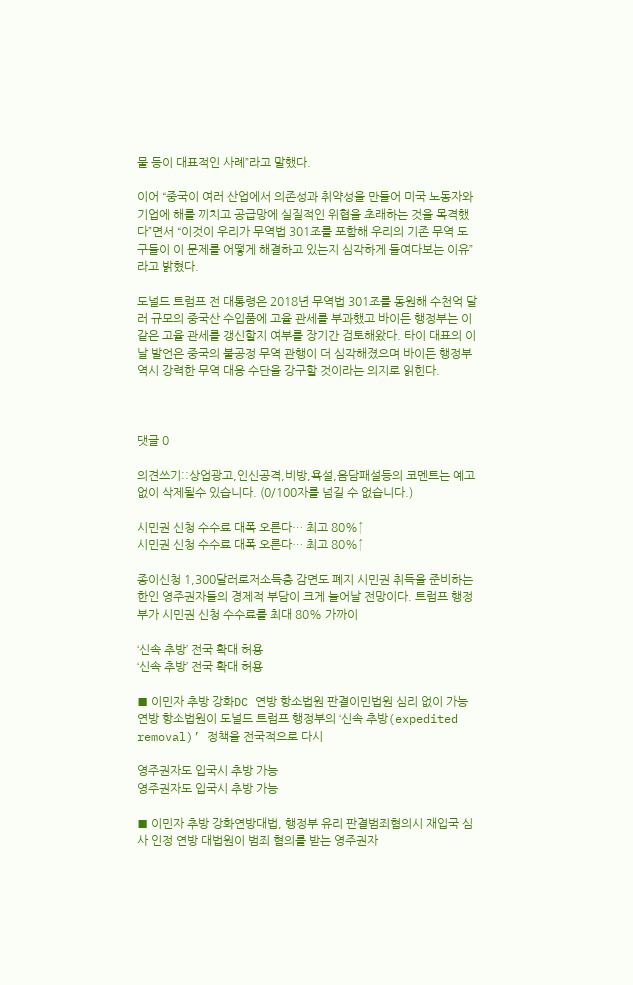물 등이 대표적인 사례”라고 말했다.

이어 “중국이 여러 산업에서 의존성과 취약성을 만들어 미국 노동자와 기업에 해를 끼치고 공급망에 실질적인 위협을 초래하는 것을 목격했다”면서 “이것이 우리가 무역법 301조를 포함해 우리의 기존 무역 도구들이 이 문제를 어떻게 해결하고 있는지 심각하게 들여다보는 이유”라고 밝혔다.

도널드 트럼프 전 대통령은 2018년 무역법 301조를 동원해 수천억 달러 규모의 중국산 수입품에 고율 관세를 부과했고 바이든 행정부는 이 같은 고율 관세를 갱신할지 여부를 장기간 검토해왔다. 타이 대표의 이날 발언은 중국의 불공정 무역 관행이 더 심각해졌으며 바이든 행정부 역시 강력한 무역 대응 수단을 강구할 것이라는 의지로 읽힌다.



댓글 0

의견쓰기::상업광고,인신공격,비방,욕설,음담패설등의 코멘트는 예고없이 삭제될수 있습니다. (0/100자를 넘길 수 없습니다.)

시민권 신청 수수료 대폭 오른다… 최고 80%↑
시민권 신청 수수료 대폭 오른다… 최고 80%↑

종이신청 1,300달러로저소득층 감면도 폐지 시민권 취득을 준비하는 한인 영주권자들의 경제적 부담이 크게 늘어날 전망이다. 트럼프 행정부가 시민권 신청 수수료를 최대 80% 가까이

‘신속 추방’ 전국 확대 허용
‘신속 추방’ 전국 확대 허용

■ 이민자 추방 강화DC 연방 항소법원 판결이민법원 심리 없이 가능 연방 항소법원이 도널드 트럼프 행정부의 ‘신속 추방(expedited removal)’ 정책을 전국적으로 다시

영주권자도 입국시 추방 가능
영주권자도 입국시 추방 가능

■ 이민자 추방 강화연방대법, 행정부 유리 판결범죄혐의시 재입국 심사 인정 연방 대법원이 범죄 혐의를 받는 영주권자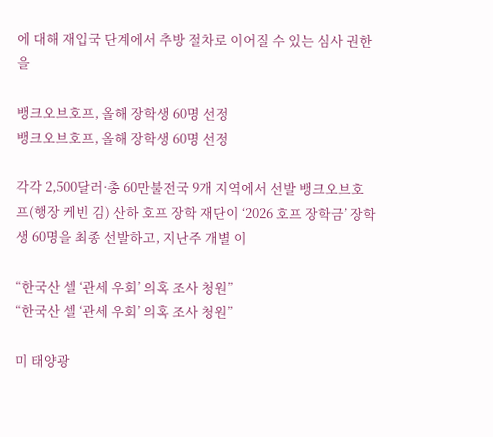에 대해 재입국 단계에서 추방 절차로 이어질 수 있는 심사 권한을

뱅크오브호프, 올해 장학생 60명 선정
뱅크오브호프, 올해 장학생 60명 선정

각각 2,500달러·총 60만불전국 9개 지역에서 선발 뱅크오브호프(행장 케빈 김) 산하 호프 장학 재단이 ‘2026 호프 장학금’ 장학생 60명을 최종 선발하고, 지난주 개별 이

“한국산 셀 ‘관세 우회’ 의혹 조사 청원”
“한국산 셀 ‘관세 우회’ 의혹 조사 청원”

미 태양광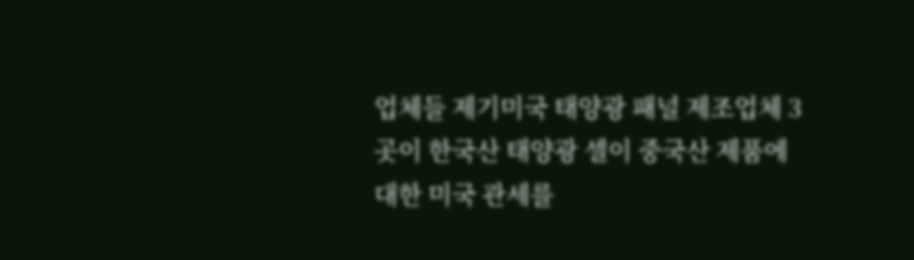업체들 제기미국 태양광 패널 제조업체 3곳이 한국산 태양광 셀이 중국산 제품에 대한 미국 관세를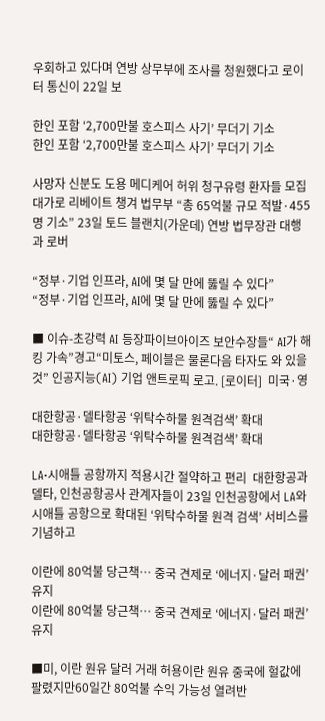우회하고 있다며 연방 상무부에 조사를 청원했다고 로이터 통신이 22일 보

한인 포함 ‘2,700만불 호스피스 사기’ 무더기 기소
한인 포함 ‘2,700만불 호스피스 사기’ 무더기 기소

사망자 신분도 도용 메디케어 허위 청구유령 환자들 모집 대가로 리베이트 챙겨 법무부 “총 65억불 규모 적발·455명 기소” 23일 토드 블랜치(가운데) 연방 법무장관 대행과 로버

“정부·기업 인프라, AI에 몇 달 만에 뚫릴 수 있다”
“정부·기업 인프라, AI에 몇 달 만에 뚫릴 수 있다”

■ 이슈-초강력 AI 등장파이브아이즈 보안수장들“ AI가 해킹 가속”경고“미토스, 페이블은 물론다음 타자도 와 있을 것” 인공지능(AI) 기업 앤트로픽 로고. [로이터]  미국·영

대한항공·델타항공 ‘위탁수하물 원격검색’ 확대
대한항공·델타항공 ‘위탁수하물 원격검색’ 확대

LA·시애틀 공항까지 적용시간 절약하고 편리  대한항공과 델타, 인천공항공사 관계자들이 23일 인천공항에서 LA와 시애틀 공항으로 확대된 ‘위탁수하물 원격 검색’ 서비스를 기념하고

이란에 80억불 당근책… 중국 견제로 ‘에너지·달러 패권’ 유지
이란에 80억불 당근책… 중국 견제로 ‘에너지·달러 패권’ 유지

■미, 이란 원유 달러 거래 허용이란 원유 중국에 헐값에 팔렸지만60일간 80억불 수익 가능성 열려반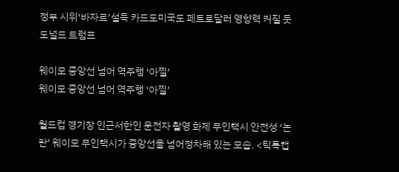정부 시위‘바자르’설득 카드도미국도 페트로달러 영향력 커질 듯   도널드 트럼프

웨이모 중앙선 넘어 역주행 ‘아찔’
웨이모 중앙선 넘어 역주행 ‘아찔’

월드컵 경기장 인근서한인 운전자 촬영 화제 무인택시 안전성 ‘논란’ 웨이모 무인택시가 중앙선을 넘어정차해 있는 모습. <틱톡캡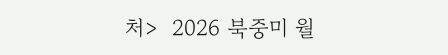처>  2026 북중미 월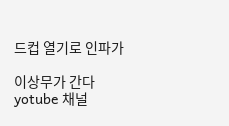드컵 열기로 인파가

이상무가 간다 yotube 채널